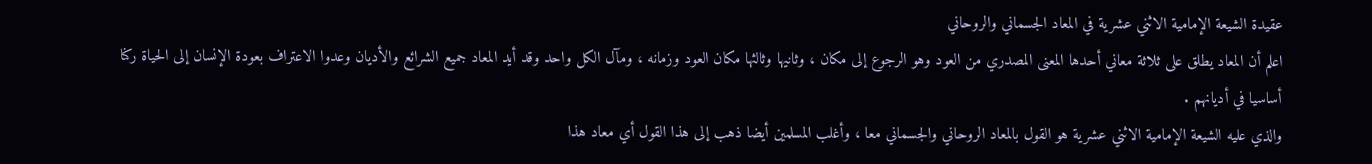عقيدة الشيعة الإمامية الاثني عشرية في المعاد الجسماني والروحاني
اعلم أن المعاد يطلق على ثلاثة معاني أحدها المعنى المصدري من العود وهو الرجوع إلى مكان ، وثانيها وثالثها مكان العود وزمانه ، ومآل الكل واحد وقد أيد المعاد جميع الشرائع والأديان وعدوا الاعتراف بعودة الإنسان إلى الحياة ركنا أساسيا في أديانهم .
والذي عليه الشيعة الإمامية الاثني عشرية هو القول بالمعاد الروحاني والجسماني معا ، وأغلب المسلمين أيضا ذهب إلى هذا القول أي معاد هذا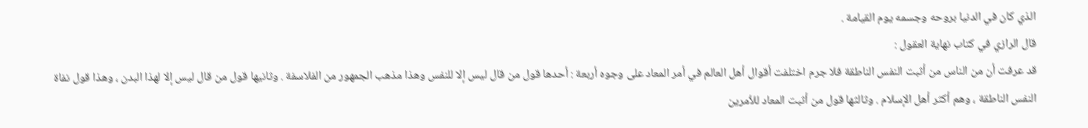الذي كان في الدنيا بروحه وجسمه يوم القيامة .
قال الرازي في كتاب نهاية العقول :
قد عرفت أن من الناس من أثبت النفس الناطقة فلا جرم اختلفت أقوال أهل العالم في أمر المعاد على وجوه أربعة : أحدها قول من قال ليس إلا للنفس وهذا مذهب الجمهور من الفلاسفة . وثانيها قول من قال ليس إلا لهذا البدن ، وهذا قول نفاة النفس الناطقة ، وهم أكثر أهل الإسلام . وثالثها قول من أثبت المعاد للأمرين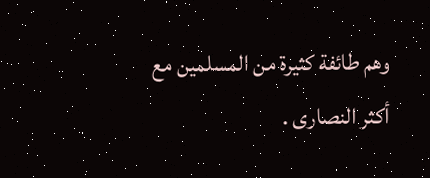وهم طائفة كثيرة من المسلمين مع أكثر النصارى .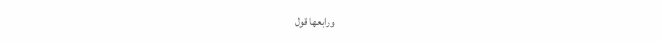ورابعها قول